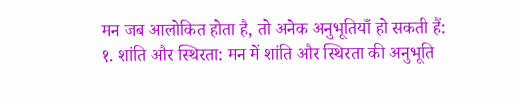मन जब आलोकित होता है, तो अनेक अनुभूतियाँ हो सकती हैं:
१. शांति और स्थिरता: मन में शांति और स्थिरता की अनुभूति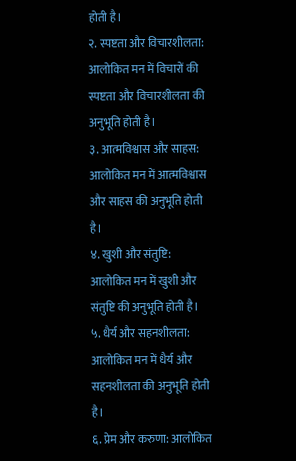होती है।
२. स्पष्टता और विचारशीलता: आलोकित मन में विचारों की स्पष्टता और विचारशीलता की अनुभूति होती है।
३. आत्मविश्वास और साहस: आलोकित मन में आत्मविश्वास और साहस की अनुभूति होती है।
४. खुशी और संतुष्टि: आलोकित मन में खुशी और संतुष्टि की अनुभूति होती है।
५. धैर्य और सहनशीलता: आलोकित मन में धैर्य और सहनशीलता की अनुभूति होती है।
६. प्रेम और करुणा: आलोकित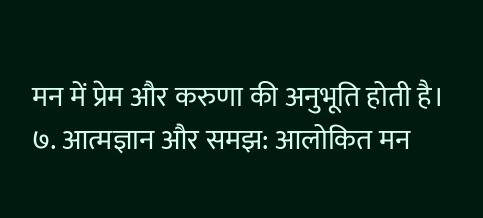मन में प्रेम और करुणा की अनुभूति होती है।
७. आत्मज्ञान और समझ: आलोकित मन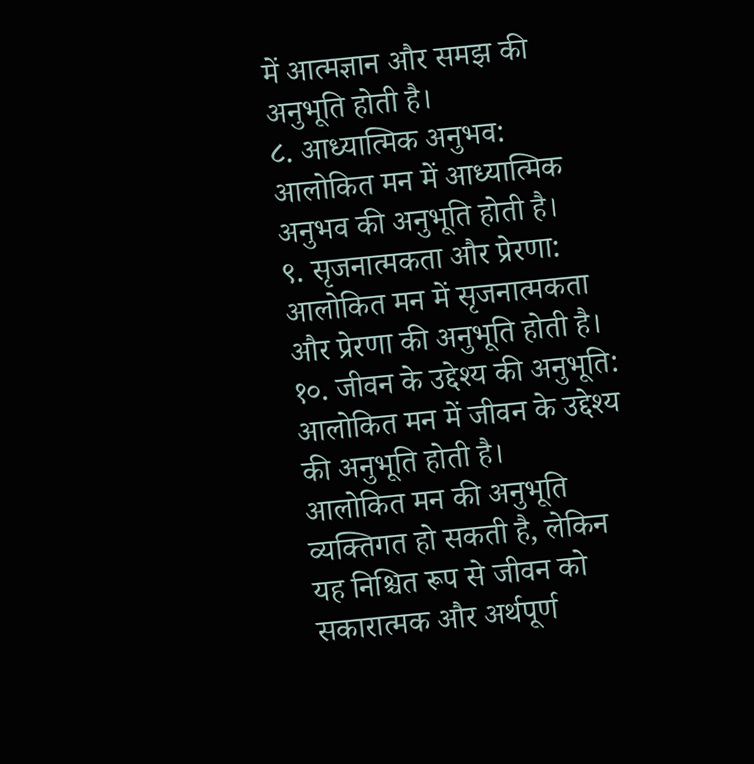में आत्मज्ञान और समझ की अनुभूति होती है।
८. आध्यात्मिक अनुभव: आलोकित मन में आध्यात्मिक अनुभव की अनुभूति होती है।
९. सृजनात्मकता और प्रेरणा: आलोकित मन में सृजनात्मकता और प्रेरणा की अनुभूति होती है।
१०. जीवन के उद्देश्य की अनुभूति: आलोकित मन में जीवन के उद्देश्य की अनुभूति होती है।
आलोकित मन की अनुभूति व्यक्तिगत हो सकती है, लेकिन यह निश्चित रूप से जीवन को सकारात्मक और अर्थपूर्ण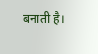बनाती है।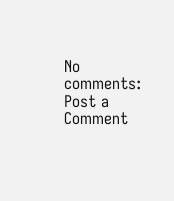No comments:
Post a Comment